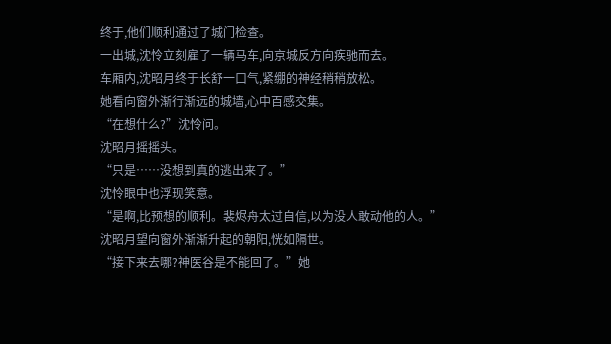终于,他们顺利通过了城门检查。
一出城,沈怜立刻雇了一辆马车,向京城反方向疾驰而去。
车厢内,沈昭月终于长舒一口气,紧绷的神经稍稍放松。
她看向窗外渐行渐远的城墙,心中百感交集。
“在想什么?”沈怜问。
沈昭月摇摇头。
“只是……没想到真的逃出来了。”
沈怜眼中也浮现笑意。
“是啊,比预想的顺利。裴烬舟太过自信,以为没人敢动他的人。”
沈昭月望向窗外渐渐升起的朝阳,恍如隔世。
“接下来去哪?神医谷是不能回了。”她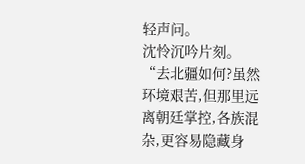轻声问。
沈怜沉吟片刻。
“去北疆如何?虽然环境艰苦,但那里远离朝廷掌控,各族混杂,更容易隐藏身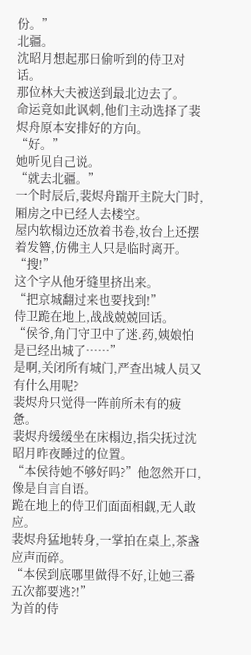份。”
北疆。
沈昭月想起那日偷听到的侍卫对话。
那位林大夫被送到最北边去了。
命运竟如此讽刺,他们主动选择了裴烬舟原本安排好的方向。
“好。”
她听见自己说。
“就去北疆。”
一个时辰后,裴烬舟踹开主院大门时,厢房之中已经人去楼空。
屋内软榻边还放着书卷,妆台上还摆着发簪,仿佛主人只是临时离开。
“搜!”
这个字从他牙缝里挤出来。
“把京城翻过来也要找到!”
侍卫跪在地上,战战兢兢回话。
“侯爷,角门守卫中了迷.药,姨娘怕是已经出城了……”
是啊,关闭所有城门,严查出城人员又有什么用呢?
裴烬舟只觉得一阵前所未有的疲惫。
裴烬舟缓缓坐在床榻边,指尖抚过沈昭月昨夜睡过的位置。
“本侯待她不够好吗?”他忽然开口,像是自言自语。
跪在地上的侍卫们面面相觑,无人敢应。
裴烬舟猛地转身,一掌拍在桌上,茶盏应声而碎。
“本侯到底哪里做得不好,让她三番五次都要逃?!”
为首的侍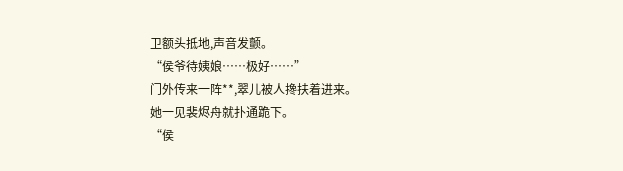卫额头抵地,声音发颤。
“侯爷待姨娘……极好……”
门外传来一阵**,翠儿被人搀扶着进来。
她一见裴烬舟就扑通跪下。
“侯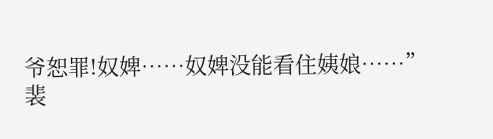爷恕罪!奴婢……奴婢没能看住姨娘……”
裴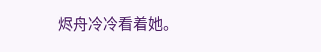烬舟冷冷看着她。